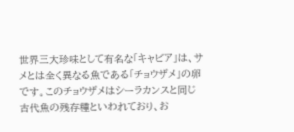世界三大珍味として有名な「キャビア」は、サメとは全く異なる魚である「チョウザメ」の卵です。このチョウザメはシーラカンスと同じ古代魚の残存種といわれており、お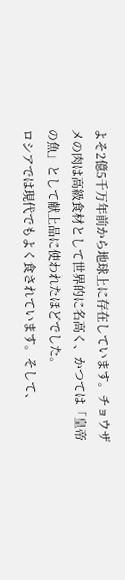よそ2億5千万年前から地球上に存在しています。チョウザメの肉は高級食材として世界的に名高く、かつては「皇帝の魚」として献上品に使われたほどでした。
ロシアでは現代でもよく食されています。そして、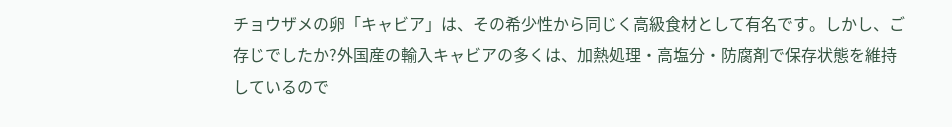チョウザメの卵「キャビア」は、その希少性から同じく高級食材として有名です。しかし、ご存じでしたか?外国産の輸入キャビアの多くは、加熱処理・高塩分・防腐剤で保存状態を維持しているので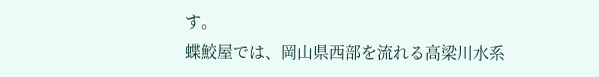す。
蝶鮫屋では、岡山県西部を流れる高梁川水系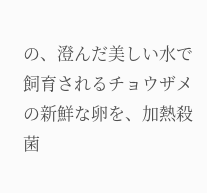の、澄んだ美しい水で飼育されるチョウザメの新鮮な卵を、加熱殺菌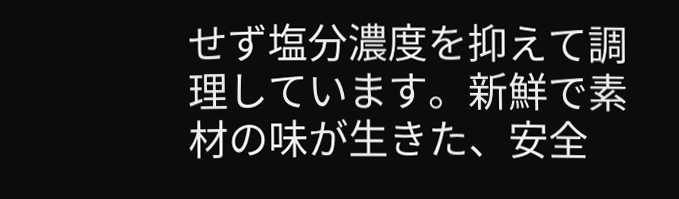せず塩分濃度を抑えて調理しています。新鮮で素材の味が生きた、安全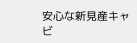安心な新見産キャビ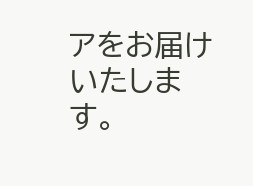アをお届けいたします。